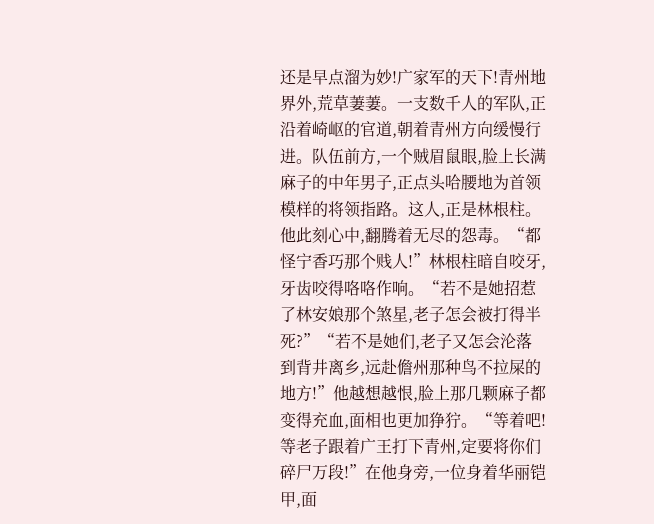还是早点溜为妙!广家军的天下!青州地界外,荒草萋萋。一支数千人的军队,正沿着崎岖的官道,朝着青州方向缓慢行进。队伍前方,一个贼眉鼠眼,脸上长满麻子的中年男子,正点头哈腰地为首领模样的将领指路。这人,正是林根柱。他此刻心中,翻腾着无尽的怨毒。“都怪宁香巧那个贱人!”林根柱暗自咬牙,牙齿咬得咯咯作响。“若不是她招惹了林安娘那个煞星,老子怎会被打得半死?”“若不是她们,老子又怎会沦落到背井离乡,远赴儋州那种鸟不拉屎的地方!”他越想越恨,脸上那几颗麻子都变得充血,面相也更加狰狞。“等着吧!等老子跟着广王打下青州,定要将你们碎尸万段!”在他身旁,一位身着华丽铠甲,面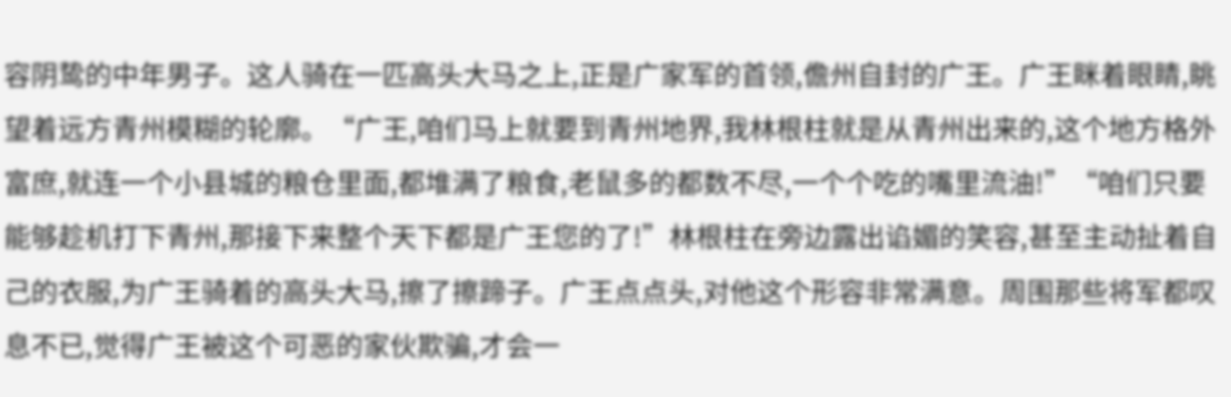容阴鸷的中年男子。这人骑在一匹高头大马之上,正是广家军的首领,儋州自封的广王。广王眯着眼睛,眺望着远方青州模糊的轮廓。“广王,咱们马上就要到青州地界,我林根柱就是从青州出来的,这个地方格外富庶,就连一个小县城的粮仓里面,都堆满了粮食,老鼠多的都数不尽,一个个吃的嘴里流油!”“咱们只要能够趁机打下青州,那接下来整个天下都是广王您的了!”林根柱在旁边露出谄媚的笑容,甚至主动扯着自己的衣服,为广王骑着的高头大马,擦了擦蹄子。广王点点头,对他这个形容非常满意。周围那些将军都叹息不已,觉得广王被这个可恶的家伙欺骗,才会一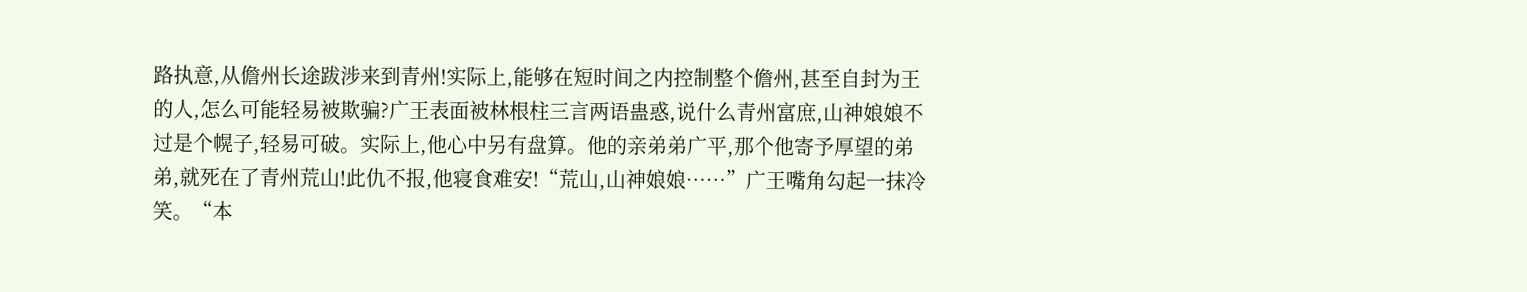路执意,从儋州长途跋涉来到青州!实际上,能够在短时间之内控制整个儋州,甚至自封为王的人,怎么可能轻易被欺骗?广王表面被林根柱三言两语蛊惑,说什么青州富庶,山神娘娘不过是个幌子,轻易可破。实际上,他心中另有盘算。他的亲弟弟广平,那个他寄予厚望的弟弟,就死在了青州荒山!此仇不报,他寝食难安!“荒山,山神娘娘……”广王嘴角勾起一抹冷笑。“本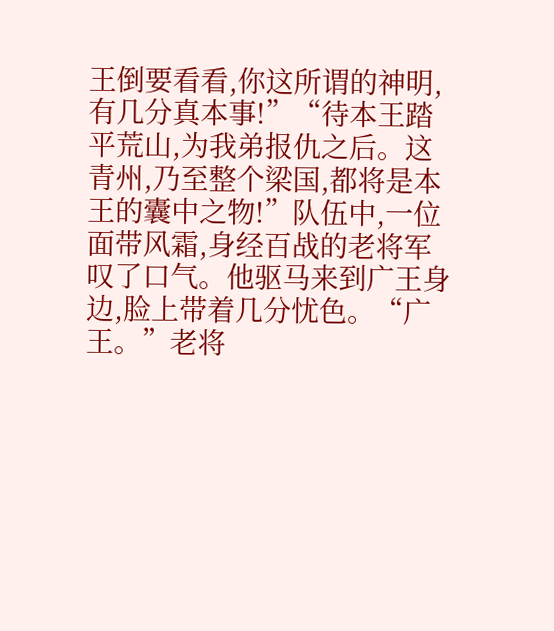王倒要看看,你这所谓的神明,有几分真本事!”“待本王踏平荒山,为我弟报仇之后。这青州,乃至整个梁国,都将是本王的囊中之物!”队伍中,一位面带风霜,身经百战的老将军叹了口气。他驱马来到广王身边,脸上带着几分忧色。“广王。”老将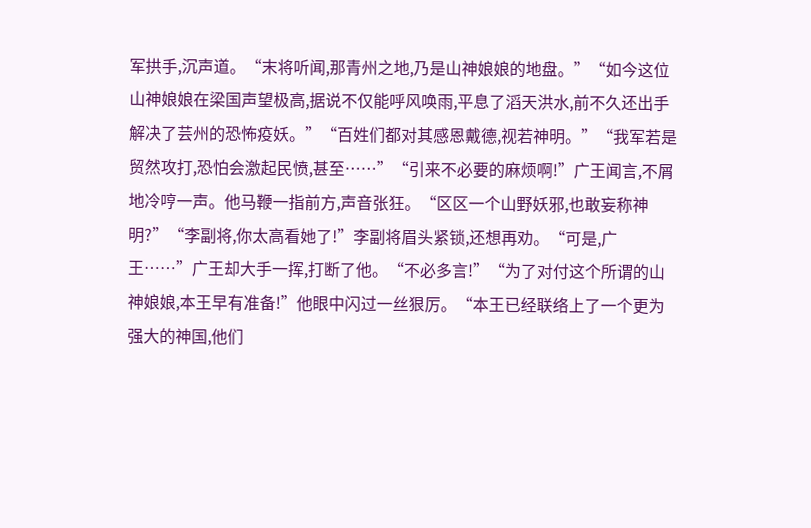军拱手,沉声道。“末将听闻,那青州之地,乃是山神娘娘的地盘。”“如今这位山神娘娘在梁国声望极高,据说不仅能呼风唤雨,平息了滔天洪水,前不久还出手解决了芸州的恐怖疫妖。”“百姓们都对其感恩戴德,视若神明。”“我军若是贸然攻打,恐怕会激起民愤,甚至……”“引来不必要的麻烦啊!”广王闻言,不屑地冷哼一声。他马鞭一指前方,声音张狂。“区区一个山野妖邪,也敢妄称神明?”“李副将,你太高看她了!”李副将眉头紧锁,还想再劝。“可是,广王……”广王却大手一挥,打断了他。“不必多言!”“为了对付这个所谓的山神娘娘,本王早有准备!”他眼中闪过一丝狠厉。“本王已经联络上了一个更为强大的神国,他们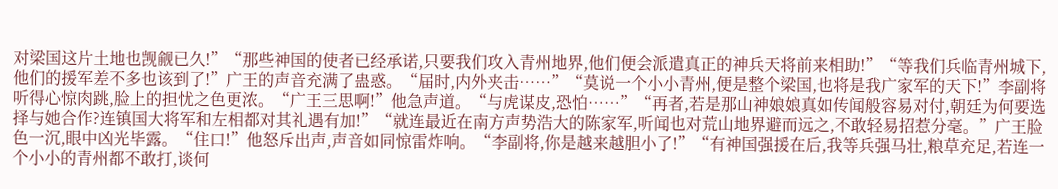对梁国这片土地也觊觎已久!”“那些神国的使者已经承诺,只要我们攻入青州地界,他们便会派遣真正的神兵天将前来相助!”“等我们兵临青州城下,他们的援军差不多也该到了!”广王的声音充满了蛊惑。“届时,内外夹击……”“莫说一个小小青州,便是整个梁国,也将是我广家军的天下!”李副将听得心惊肉跳,脸上的担忧之色更浓。“广王三思啊!”他急声道。“与虎谋皮,恐怕……”“再者,若是那山神娘娘真如传闻般容易对付,朝廷为何要选择与她合作?连镇国大将军和左相都对其礼遇有加!”“就连最近在南方声势浩大的陈家军,听闻也对荒山地界避而远之,不敢轻易招惹分毫。”广王脸色一沉,眼中凶光毕露。“住口!”他怒斥出声,声音如同惊雷炸响。“李副将,你是越来越胆小了!”“有神国强援在后,我等兵强马壮,粮草充足,若连一个小小的青州都不敢打,谈何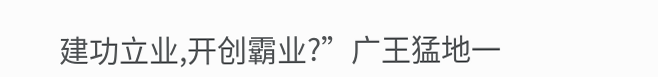建功立业,开创霸业?”广王猛地一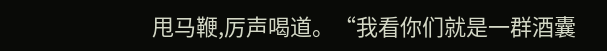甩马鞭,厉声喝道。“我看你们就是一群酒囊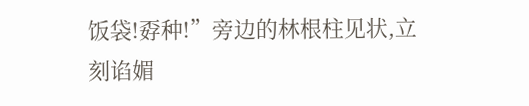饭袋!孬种!”旁边的林根柱见状,立刻谄媚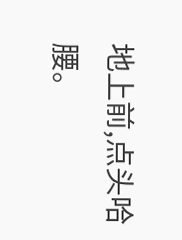地上前,点头哈腰。